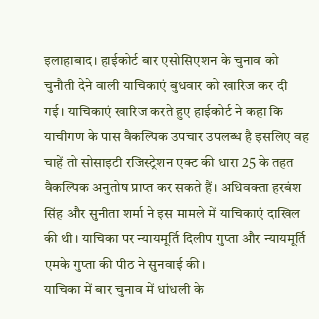इलाहाबाद। हाईकोर्ट बार एसोसिएशन के चुनाव को चुनौती देने वाली याचिकाएं बुधवार को खारिज कर दी गई। याचिकाएं खारिज करते हुए हाईकोर्ट ने कहा कि याचीगण के पास वैकल्पिक उपचार उपलब्ध है इसलिए वह चाहें तो सोसाइटी रजिस्ट्रेशन एक्ट की धारा 25 के तहत वैकल्पिक अनुतोष प्राप्त कर सकते हैं। अधिवक्ता हरबंश सिंह और सुनीता शर्मा ने इस मामले में याचिकाएं दाखिल की थी। याचिका पर न्यायमूर्ति दिलीप गुप्ता और न्यायमूर्ति एमके गुप्ता की पीठ ने सुनवाई की।
याचिका में बार चुनाव में धांधली के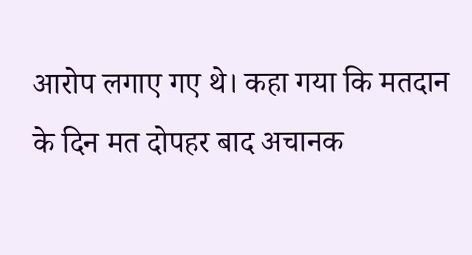आरोप लगाए गए थे। कहा गया कि मतदान के दिन मत दोपहर बाद अचानक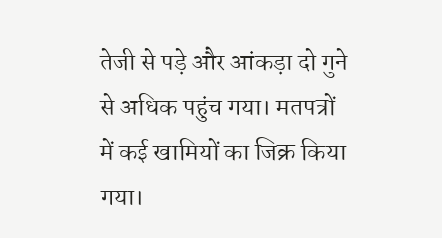तेजी से पड़े और आंकड़ा दो गुने से अधिक पहुंच गया। मतपत्रों में कई खामियों का जिक्र किया गया।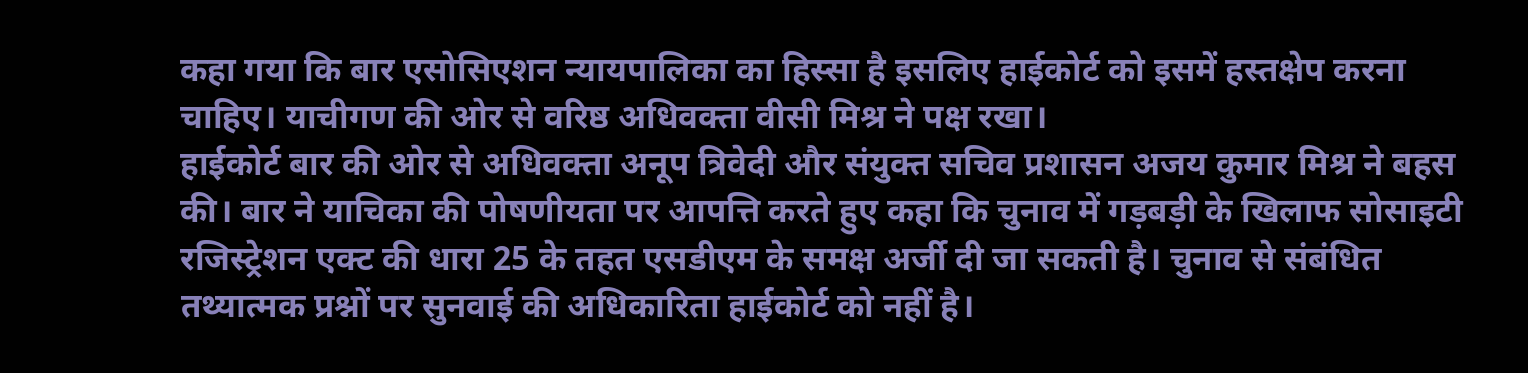कहा गया कि बार एसोसिएशन न्यायपालिका का हिस्सा है इसलिए हाईकोर्ट को इसमें हस्तक्षेप करना चाहिए। याचीगण की ओर से वरिष्ठ अधिवक्ता वीसी मिश्र ने पक्ष रखा।
हाईकोर्ट बार की ओर से अधिवक्ता अनूप त्रिवेदी और संयुक्त सचिव प्रशासन अजय कुमार मिश्र ने बहस की। बार ने याचिका की पोषणीयता पर आपत्ति करते हुए कहा कि चुनाव में गड़बड़ी के खिलाफ सोसाइटी रजिस्ट्रेशन एक्ट की धारा 25 के तहत एसडीएम के समक्ष अर्जी दी जा सकती है। चुनाव से संबंधित तथ्यात्मक प्रश्नों पर सुनवाई की अधिकारिता हाईकोर्ट को नहीं है।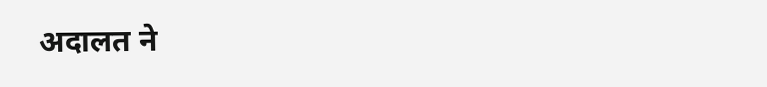अदालत ने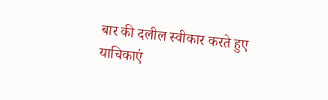बार की दलील स्वीकार करते हुए याचिकाएं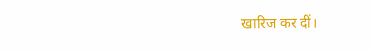खारिज कर दीं।